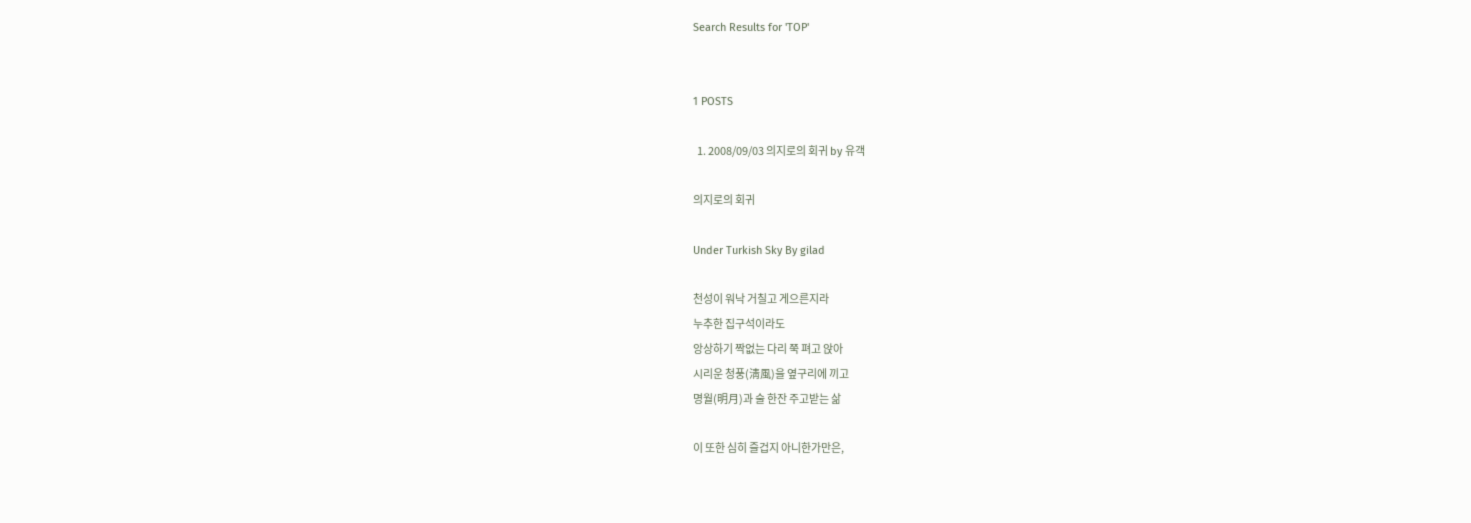Search Results for 'TOP'


1 POSTS

  1. 2008/09/03 의지로의 회귀 by 유객

의지로의 회귀

Under Turkish Sky By gilad

천성이 워낙 거칠고 게으른지라
누추한 집구석이라도
앙상하기 짝없는 다리 쭉 펴고 앉아
시리운 청풍(淸風)을 옆구리에 끼고
명월(明月)과 술 한잔 주고받는 삶

이 또한 심히 즐겁지 아니한가만은,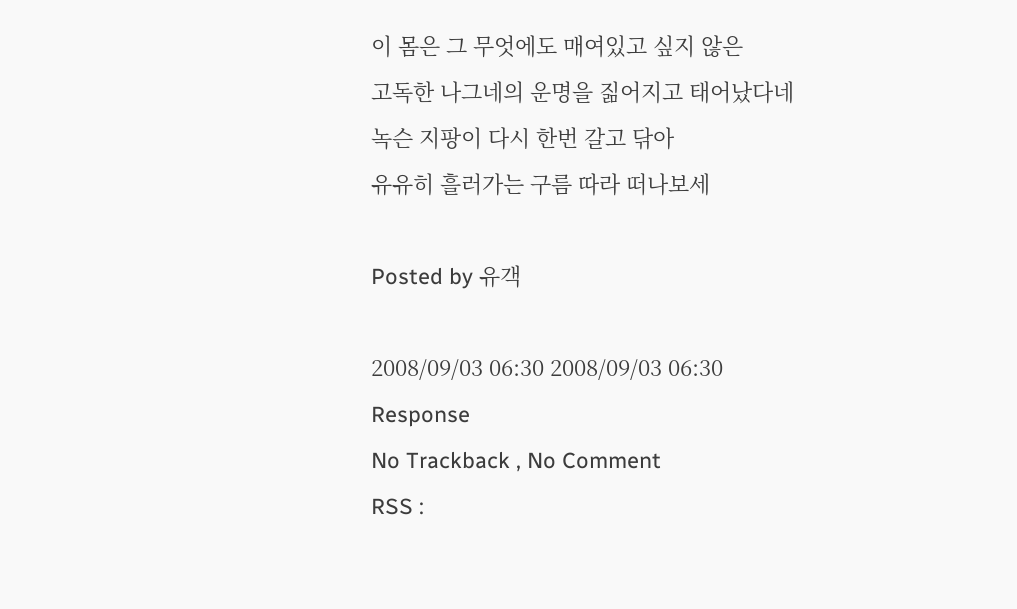이 몸은 그 무엇에도 매여있고 싶지 않은
고독한 나그네의 운명을 짊어지고 태어났다네
녹슨 지팡이 다시 한번 갈고 닦아
유유히 흘러가는 구름 따라 떠나보세

Posted by 유객

2008/09/03 06:30 2008/09/03 06:30
Response
No Trackback , No Comment
RSS :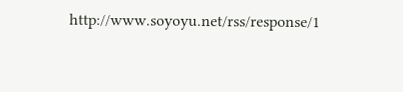http://www.soyoyu.net/rss/response/1